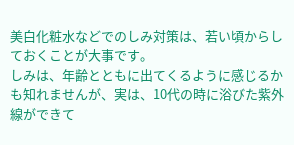美白化粧水などでのしみ対策は、若い頃からしておくことが大事です。
しみは、年齢とともに出てくるように感じるかも知れませんが、実は、10代の時に浴びた紫外線ができて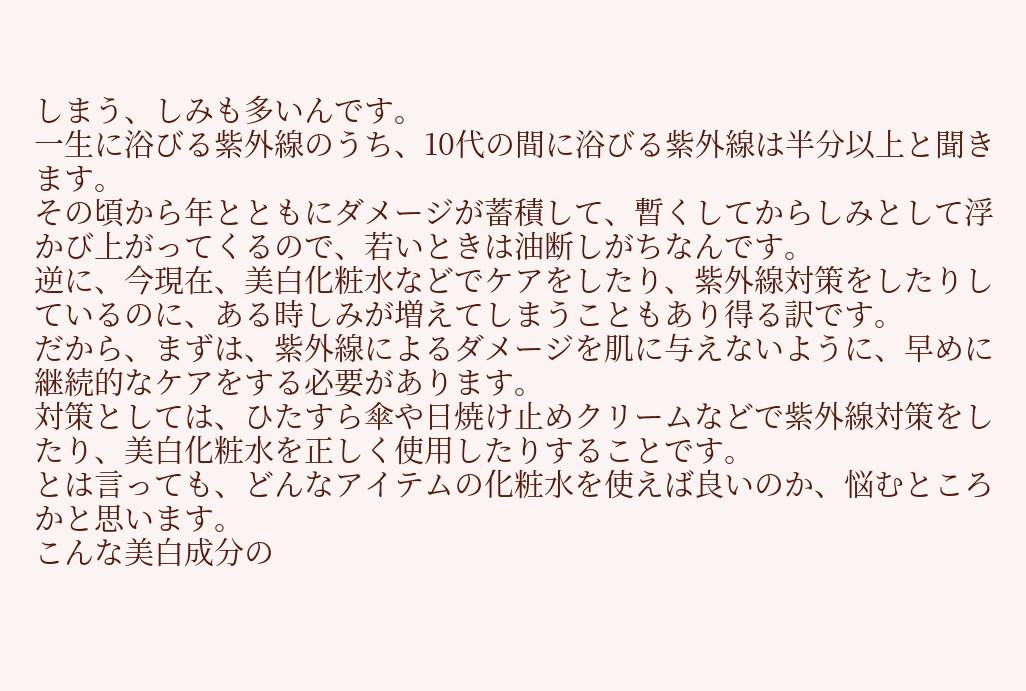しまう、しみも多いんです。
一生に浴びる紫外線のうち、10代の間に浴びる紫外線は半分以上と聞きます。
その頃から年とともにダメージが蓄積して、暫くしてからしみとして浮かび上がってくるので、若いときは油断しがちなんです。
逆に、今現在、美白化粧水などでケアをしたり、紫外線対策をしたりしているのに、ある時しみが増えてしまうこともあり得る訳です。
だから、まずは、紫外線によるダメージを肌に与えないように、早めに継続的なケアをする必要があります。
対策としては、ひたすら傘や日焼け止めクリームなどで紫外線対策をしたり、美白化粧水を正しく使用したりすることです。
とは言っても、どんなアイテムの化粧水を使えば良いのか、悩むところかと思います。
こんな美白成分の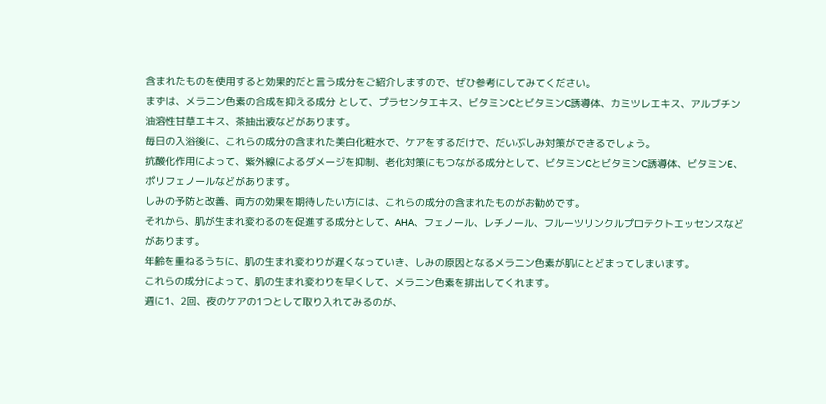含まれたものを使用すると効果的だと言う成分をご紹介しますので、ぜひ参考にしてみてください。
まずは、メラニン色素の合成を抑える成分 として、プラセンタエキス、ビタミンCとビタミンC誘導体、カミツレエキス、アルブチン油溶性甘草エキス、茶抽出液などがあります。
毎日の入浴後に、これらの成分の含まれた美白化粧水で、ケアをするだけで、だいぶしみ対策ができるでしょう。
抗酸化作用によって、紫外線によるダメージを抑制、老化対策にもつながる成分として、ビタミンCとビタミンC誘導体、ビタミンE、ポリフェノールなどがあります。
しみの予防と改善、両方の効果を期待したい方には、これらの成分の含まれたものがお勧めです。
それから、肌が生まれ変わるのを促進する成分として、AHA、フェノール、レチノール、フルーツリンクルプロテクトエッセンスなどがあります。
年齢を重ねるうちに、肌の生まれ変わりが遅くなっていき、しみの原因となるメラニン色素が肌にとどまってしまいます。
これらの成分によって、肌の生まれ変わりを早くして、メラニン色素を排出してくれます。
週に1、2回、夜のケアの1つとして取り入れてみるのが、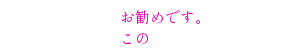お勧めです。
この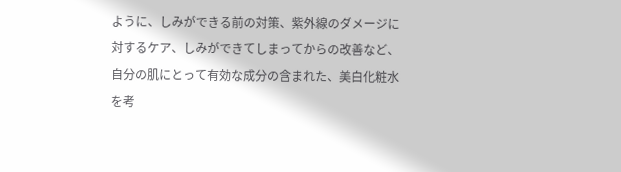ように、しみができる前の対策、紫外線のダメージに対するケア、しみができてしまってからの改善など、自分の肌にとって有効な成分の含まれた、美白化粧水を考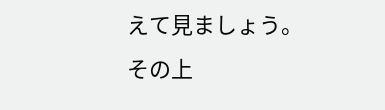えて見ましょう。
その上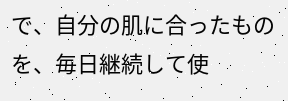で、自分の肌に合ったものを、毎日継続して使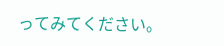ってみてください。